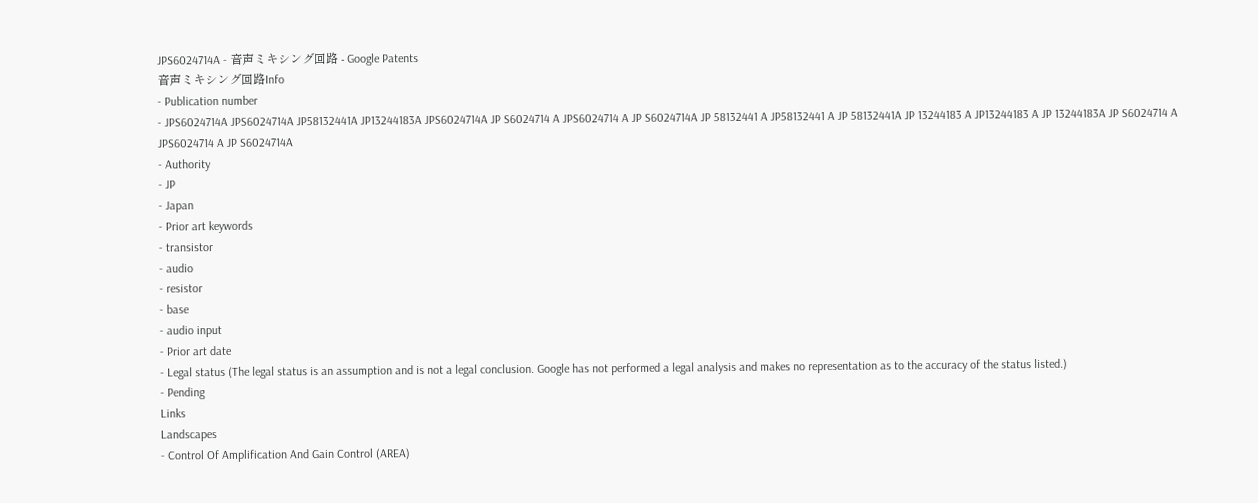JPS6024714A - 音声ミキシング回路 - Google Patents
音声ミキシング回路Info
- Publication number
- JPS6024714A JPS6024714A JP58132441A JP13244183A JPS6024714A JP S6024714 A JPS6024714 A JP S6024714A JP 58132441 A JP58132441 A JP 58132441A JP 13244183 A JP13244183 A JP 13244183A JP S6024714 A JPS6024714 A JP S6024714A
- Authority
- JP
- Japan
- Prior art keywords
- transistor
- audio
- resistor
- base
- audio input
- Prior art date
- Legal status (The legal status is an assumption and is not a legal conclusion. Google has not performed a legal analysis and makes no representation as to the accuracy of the status listed.)
- Pending
Links
Landscapes
- Control Of Amplification And Gain Control (AREA)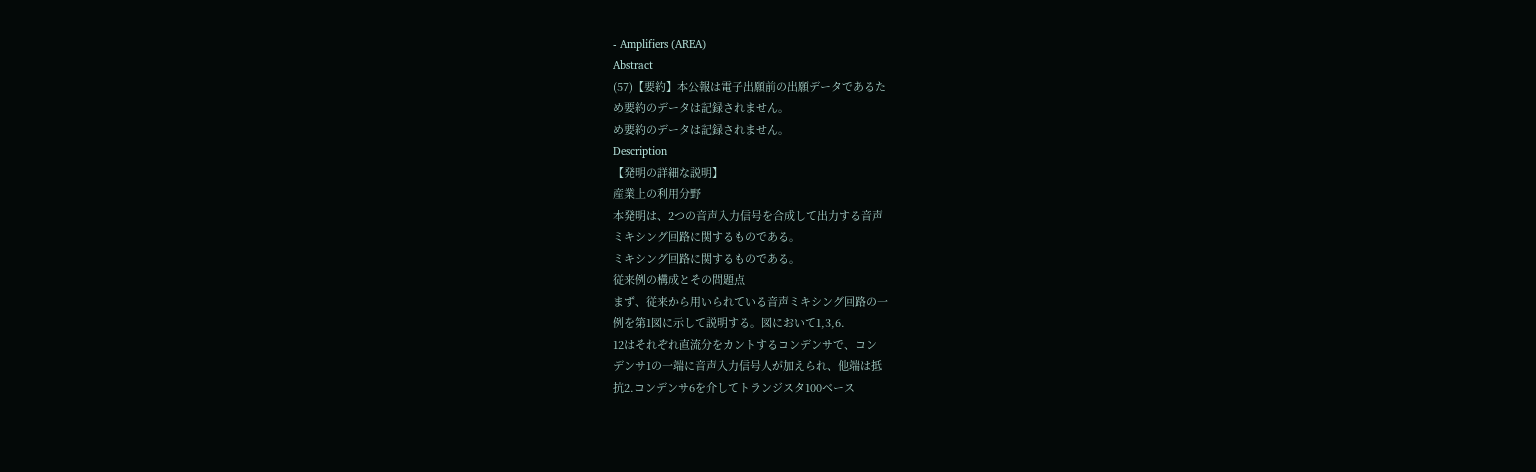- Amplifiers (AREA)
Abstract
(57)【要約】本公報は電子出願前の出願データであるた
め要約のデータは記録されません。
め要約のデータは記録されません。
Description
【発明の詳細な説明】
産業上の利用分野
本発明は、2つの音声入力信号を合成して出力する音声
ミキシング回路に関するものである。
ミキシング回路に関するものである。
従来例の構成とその問題点
まず、従来から用いられている音声ミキシング回路の一
例を第1図に示して説明する。図において1,3,6.
12はそれぞれ直流分をカントするコンデンサで、コン
デンサ1の一端に音声入力信号人が加えられ、他端は抵
抗2.コンデンサ6を介してトランジスタ100ベース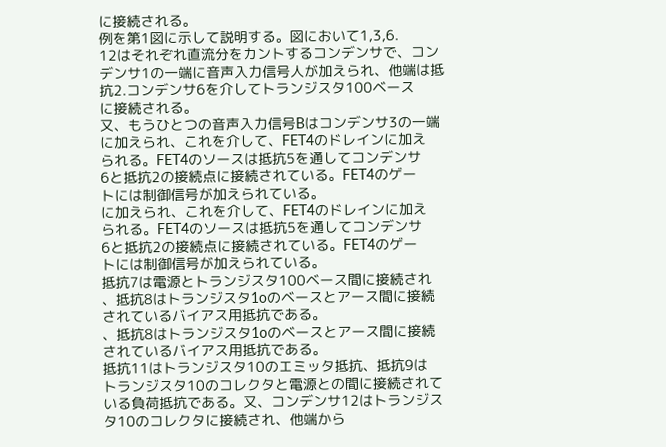に接続される。
例を第1図に示して説明する。図において1,3,6.
12はそれぞれ直流分をカントするコンデンサで、コン
デンサ1の一端に音声入力信号人が加えられ、他端は抵
抗2.コンデンサ6を介してトランジスタ100ベース
に接続される。
又、もうひとつの音声入力信号Bはコンデンサ3の一端
に加えられ、これを介して、FET4のドレインに加え
られる。FET4のソースは抵抗5を通してコンデンサ
6と抵抗2の接続点に接続されている。FET4のゲー
トには制御信号が加えられている。
に加えられ、これを介して、FET4のドレインに加え
られる。FET4のソースは抵抗5を通してコンデンサ
6と抵抗2の接続点に接続されている。FET4のゲー
トには制御信号が加えられている。
抵抗7は電源とトランジスタ100ベース間に接続され
、抵抗8はトランジスタ1oのベースとアース間に接続
されているバイアス用抵抗である。
、抵抗8はトランジスタ1oのベースとアース間に接続
されているバイアス用抵抗である。
抵抗11はトランジスタ10のエミッタ抵抗、抵抗9は
トランジスタ10のコレクタと電源との間に接続されて
いる負荷抵抗である。又、コンデンサ12はトランジス
タ10のコレクタに接続され、他端から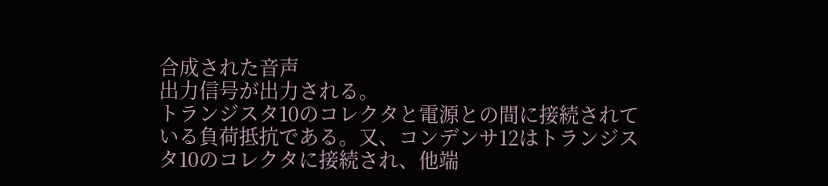合成された音声
出力信号が出力される。
トランジスタ10のコレクタと電源との間に接続されて
いる負荷抵抗である。又、コンデンサ12はトランジス
タ10のコレクタに接続され、他端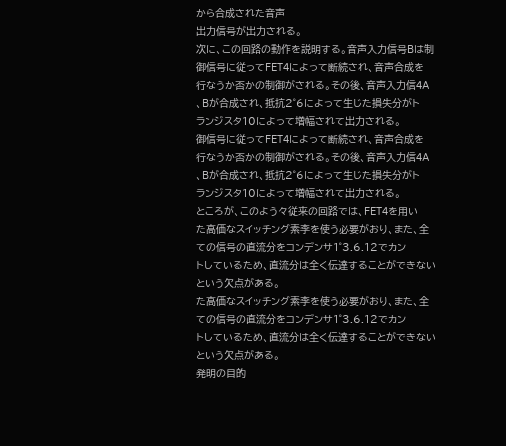から合成された音声
出力信号が出力される。
次に、この回路の動作を説明する。音声入力信号Bは制
御信号に従ってFET4によって断続され、音声合成を
行なうか否かの制御がされる。その後、音声入力信4A
、Bが合成され、抵抗2゜6によって生じた損失分がト
ランジスタ10によって増幅されて出力される。
御信号に従ってFET4によって断続され、音声合成を
行なうか否かの制御がされる。その後、音声入力信4A
、Bが合成され、抵抗2゜6によって生じた損失分がト
ランジスタ10によって増幅されて出力される。
ところが、このよう々従来の回路では、FET4を用い
た高価なスイッチング素李を使う必要がおり、また、全
ての信号の直流分をコンデンサ1゜3.6.12でカン
トしているため、直流分は全く伝達することができない
という欠点がある。
た高価なスイッチング素李を使う必要がおり、また、全
ての信号の直流分をコンデンサ1゜3.6.12でカン
トしているため、直流分は全く伝達することができない
という欠点がある。
発明の目的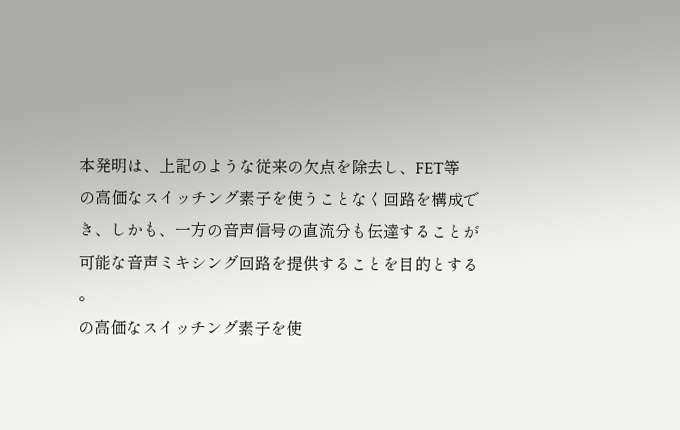本発明は、上記のような従来の欠点を除去し、FET等
の高価なスイッチング素子を使うことなく回路を構成で
き、しかも、一方の音声信号の直流分も伝達することが
可能な音声ミキシング回路を提供することを目的とする
。
の高価なスイッチング素子を使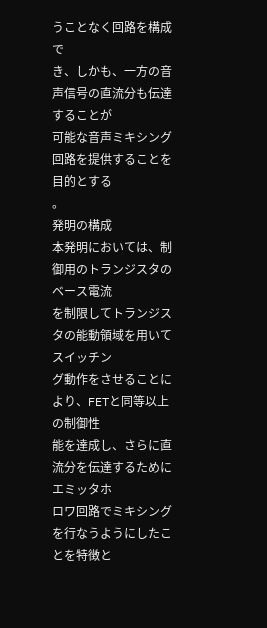うことなく回路を構成で
き、しかも、一方の音声信号の直流分も伝達することが
可能な音声ミキシング回路を提供することを目的とする
。
発明の構成
本発明においては、制御用のトランジスタのベース電流
を制限してトランジスタの能動領域を用いてスイッチン
グ動作をさせることにより、FETと同等以上の制御性
能を達成し、さらに直流分を伝達するためにエミッタホ
ロワ回路でミキシングを行なうようにしたことを特徴と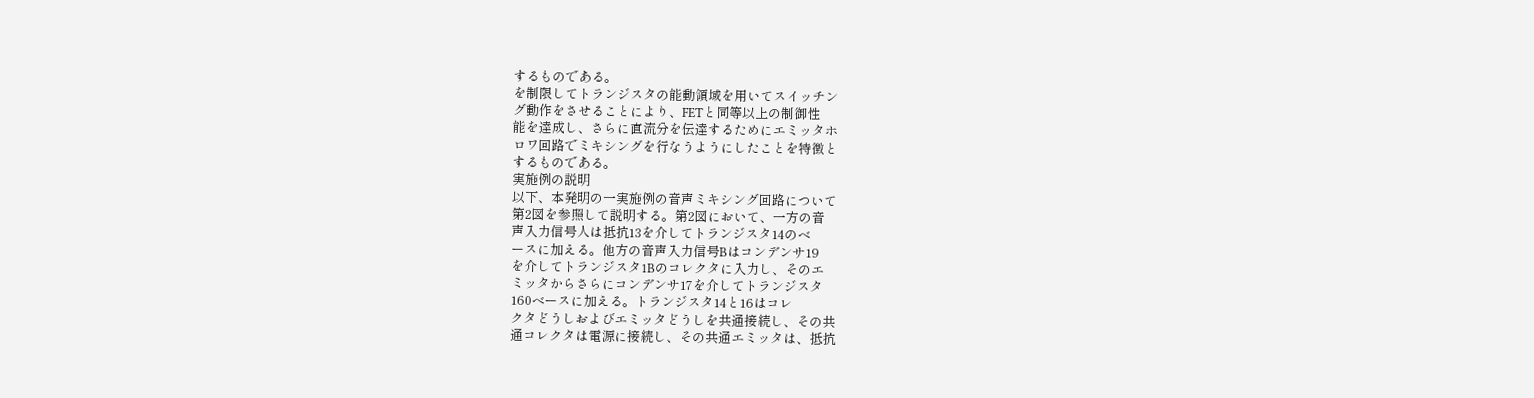するものである。
を制限してトランジスタの能動領域を用いてスイッチン
グ動作をさせることにより、FETと同等以上の制御性
能を達成し、さらに直流分を伝達するためにエミッタホ
ロワ回路でミキシングを行なうようにしたことを特徴と
するものである。
実施例の説明
以下、本発明の一実施例の音声ミキシング回路について
第2図を参照して説明する。第2図において、一方の音
声入力信号人は抵抗13を介してトランジスタ14のベ
ースに加える。他方の音声入力信号Bはコンデンサ19
を介してトランジスタ1Bのコレクタに入力し、そのエ
ミッタからさらにコンデンサ17を介してトランジスタ
160ベースに加える。トランジスタ14と16はコレ
クタどうしおよびエミッタどうしを共通接続し、その共
通コレクタは電源に接続し、その共通エミッタは、抵抗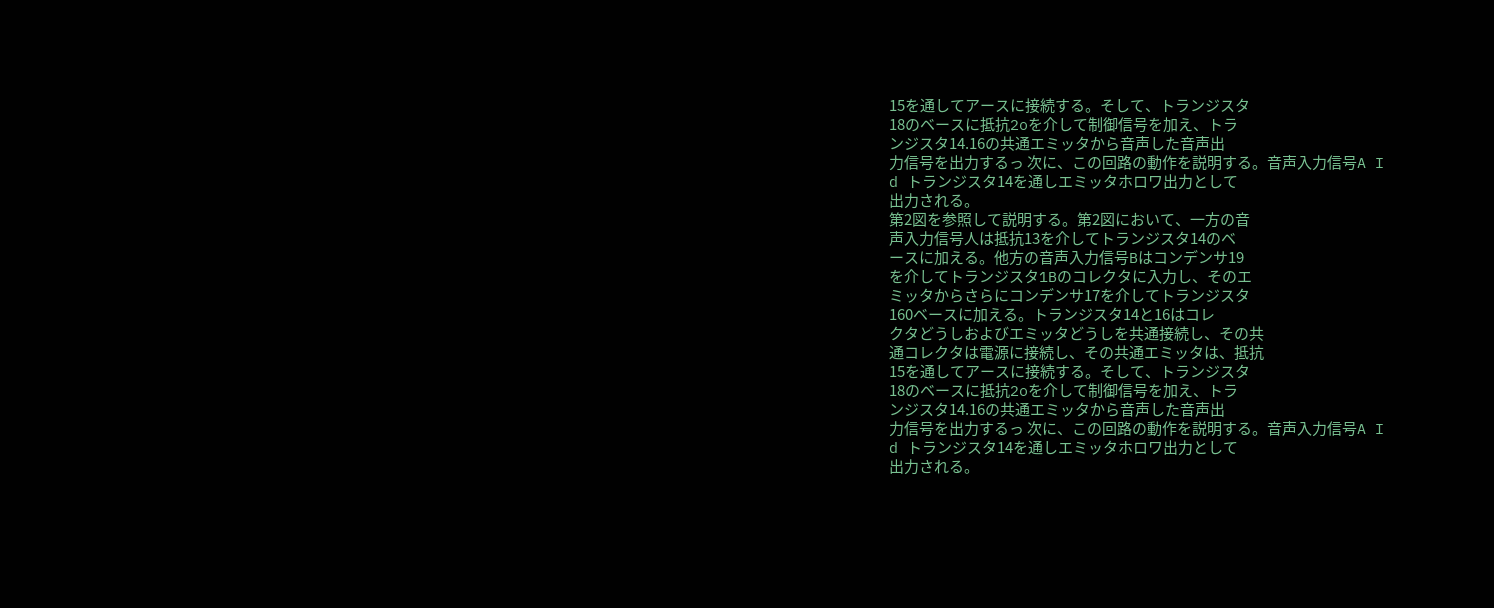15を通してアースに接続する。そして、トランジスタ
18のベースに抵抗2oを介して制御信号を加え、トラ
ンジスタ14.16の共通エミッタから音声した音声出
力信号を出力するっ 次に、この回路の動作を説明する。音声入力信号A I
d トランジスタ14を通しエミッタホロワ出力として
出力される。
第2図を参照して説明する。第2図において、一方の音
声入力信号人は抵抗13を介してトランジスタ14のベ
ースに加える。他方の音声入力信号Bはコンデンサ19
を介してトランジスタ1Bのコレクタに入力し、そのエ
ミッタからさらにコンデンサ17を介してトランジスタ
160ベースに加える。トランジスタ14と16はコレ
クタどうしおよびエミッタどうしを共通接続し、その共
通コレクタは電源に接続し、その共通エミッタは、抵抗
15を通してアースに接続する。そして、トランジスタ
18のベースに抵抗2oを介して制御信号を加え、トラ
ンジスタ14.16の共通エミッタから音声した音声出
力信号を出力するっ 次に、この回路の動作を説明する。音声入力信号A I
d トランジスタ14を通しエミッタホロワ出力として
出力される。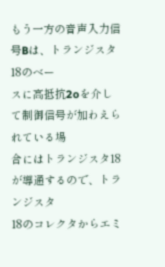もう一方の音声入力信号Bは、トランジスタ18のベー
スに高抵抗2oを介して制御信号が加わえられている場
合にはトランジスタ18が導通するので、トランジスタ
18のコレクタからエミ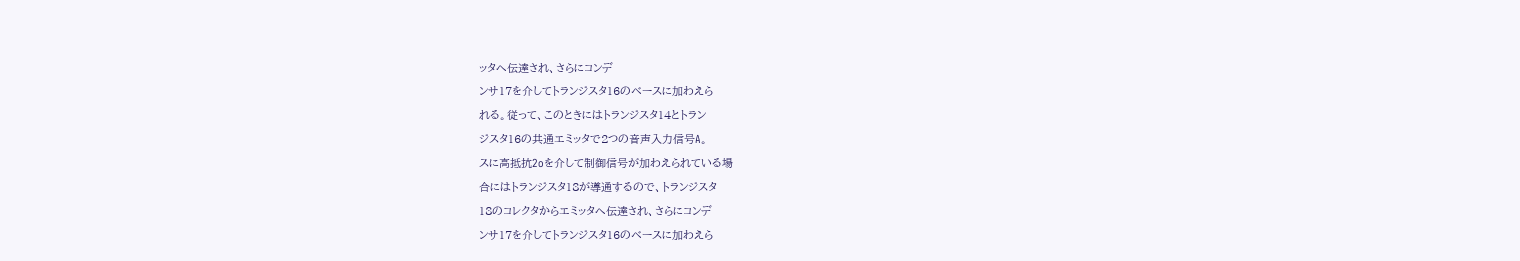ッタへ伝達され、さらにコンデ
ンサ17を介してトランジスタ16のベースに加わえら
れる。従って、このときにはトランジスタ14とトラン
ジスタ16の共通エミッタで2つの音声入力信号A。
スに高抵抗2oを介して制御信号が加わえられている場
合にはトランジスタ18が導通するので、トランジスタ
18のコレクタからエミッタへ伝達され、さらにコンデ
ンサ17を介してトランジスタ16のベースに加わえら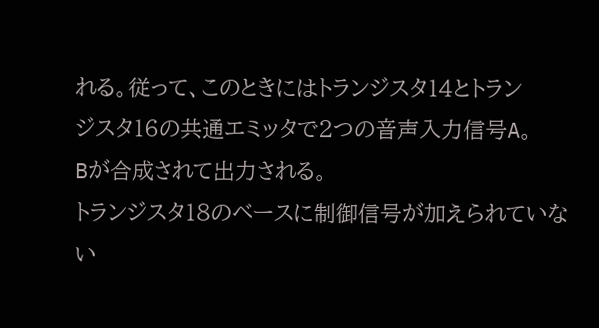れる。従って、このときにはトランジスタ14とトラン
ジスタ16の共通エミッタで2つの音声入力信号A。
Bが合成されて出力される。
トランジスタ18のベースに制御信号が加えられていな
い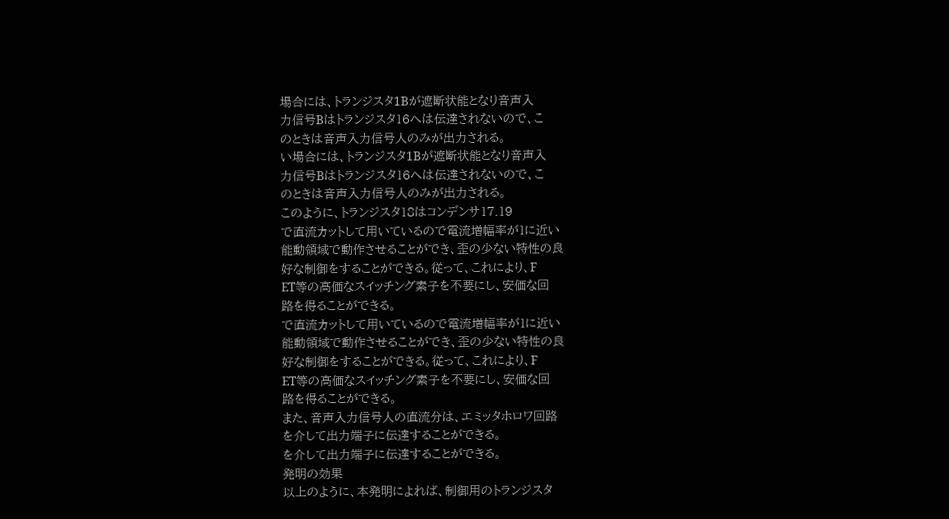場合には、トランジスタ1Bが遮断状能となり音声入
力信号Bはトランジスタ16へは伝達されないので、こ
のときは音声入力信号人のみが出力される。
い場合には、トランジスタ1Bが遮断状能となり音声入
力信号Bはトランジスタ16へは伝達されないので、こ
のときは音声入力信号人のみが出力される。
このように、トランジスタ18はコンデンサ17.19
で直流カットして用いているので電流増幅率が1に近い
能動領域で動作させることができ、歪の少ない特性の良
好な制御をすることができる。従って、これにより、F
ET等の高価なスイッチング素子を不要にし、安価な回
路を得ることができる。
で直流カットして用いているので電流増幅率が1に近い
能動領域で動作させることができ、歪の少ない特性の良
好な制御をすることができる。従って、これにより、F
ET等の高価なスイッチング素子を不要にし、安価な回
路を得ることができる。
また、音声入力信号人の直流分は、エミッタホロワ回路
を介して出力端子に伝達することができる。
を介して出力端子に伝達することができる。
発明の効果
以上のように、本発明によれば、制御用のトランジスタ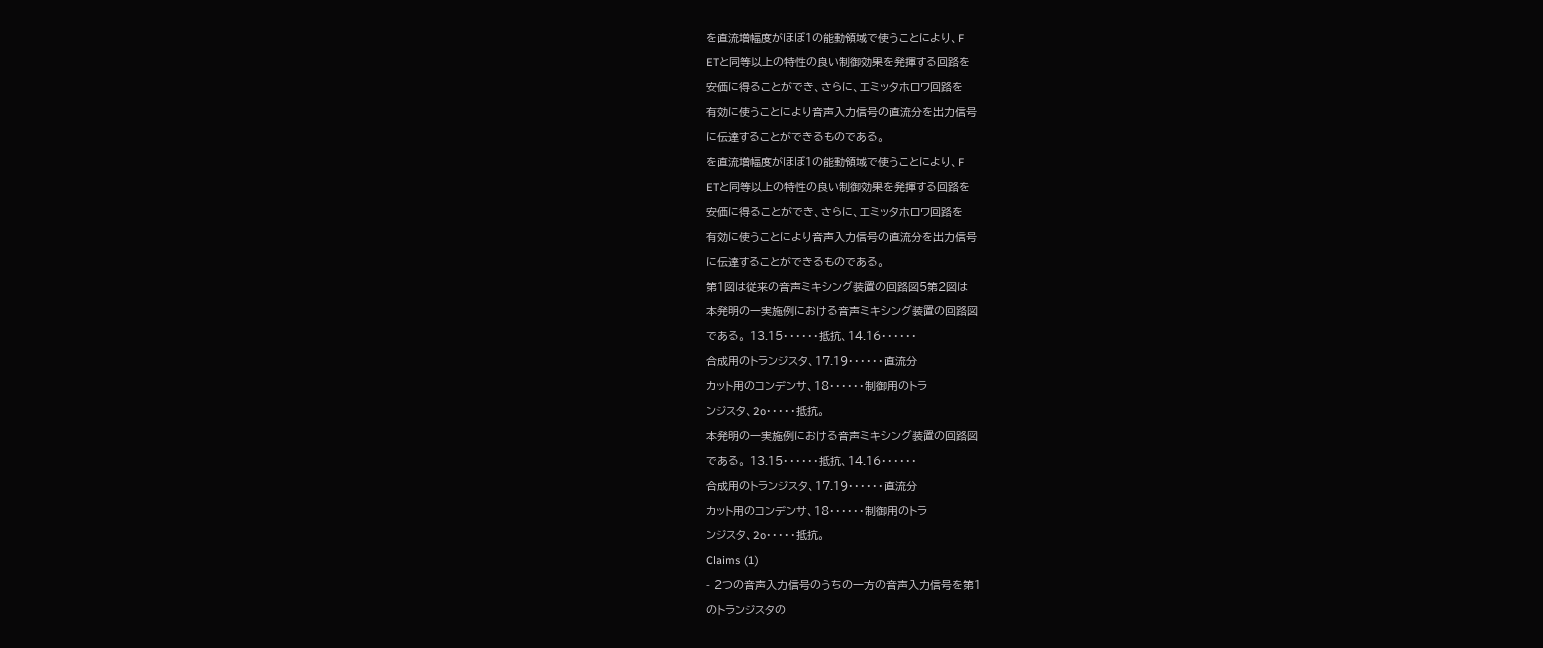を直流増幅度がほぼ1の能動領域で使うことにより、F
ETと同等以上の特性の良い制御効果を発揮する回路を
安価に得ることができ、さらに、エミッタホロワ回路を
有効に使うことにより音声入力信号の直流分を出力信号
に伝達することができるものである。
を直流増幅度がほぼ1の能動領域で使うことにより、F
ETと同等以上の特性の良い制御効果を発揮する回路を
安価に得ることができ、さらに、エミッタホロワ回路を
有効に使うことにより音声入力信号の直流分を出力信号
に伝達することができるものである。
第1図は従来の音声ミキシング装置の回路図5第2図は
本発明の一実施例における音声ミキシング装置の回路図
である。 13.15・・・・・・抵抗、14.16・・・・・・
合成用のトランジスタ、17.19・・・・・・直流分
カット用のコンデンサ、18・・・・・・制御用のトラ
ンジスタ、2o・・・・・抵抗。
本発明の一実施例における音声ミキシング装置の回路図
である。 13.15・・・・・・抵抗、14.16・・・・・・
合成用のトランジスタ、17.19・・・・・・直流分
カット用のコンデンサ、18・・・・・・制御用のトラ
ンジスタ、2o・・・・・抵抗。
Claims (1)
- 2つの音声入力信号のうちの一方の音声入力信号を第1
のトランジスタの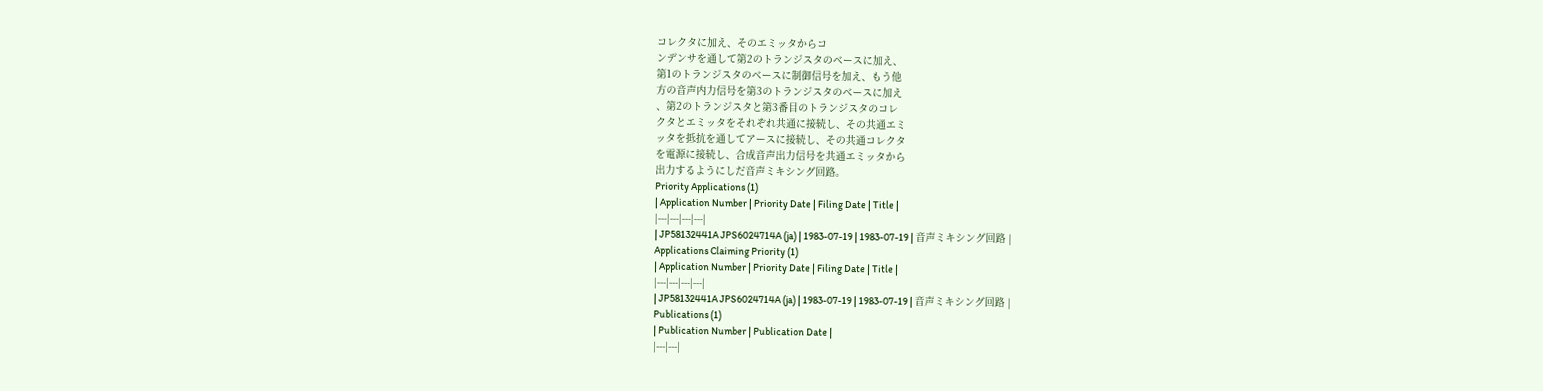コレクタに加え、そのエミッタからコ
ンデンサを通して第2のトランジスタのベースに加え、
第1のトランジスタのベースに制御信号を加え、もう他
方の音声内力信号を第3のトランジスタのベースに加え
、第2のトランジスタと第3番目のトランジスタのコレ
クタとエミッタをそれぞれ共通に接続し、その共通エミ
ッタを抵抗を通してアースに接続し、その共通コレクタ
を電源に接続し、合成音声出力信号を共通エミッタから
出力するようにしだ音声ミキシング回路。
Priority Applications (1)
| Application Number | Priority Date | Filing Date | Title |
|---|---|---|---|
| JP58132441A JPS6024714A (ja) | 1983-07-19 | 1983-07-19 | 音声ミキシング回路 |
Applications Claiming Priority (1)
| Application Number | Priority Date | Filing Date | Title |
|---|---|---|---|
| JP58132441A JPS6024714A (ja) | 1983-07-19 | 1983-07-19 | 音声ミキシング回路 |
Publications (1)
| Publication Number | Publication Date |
|---|---|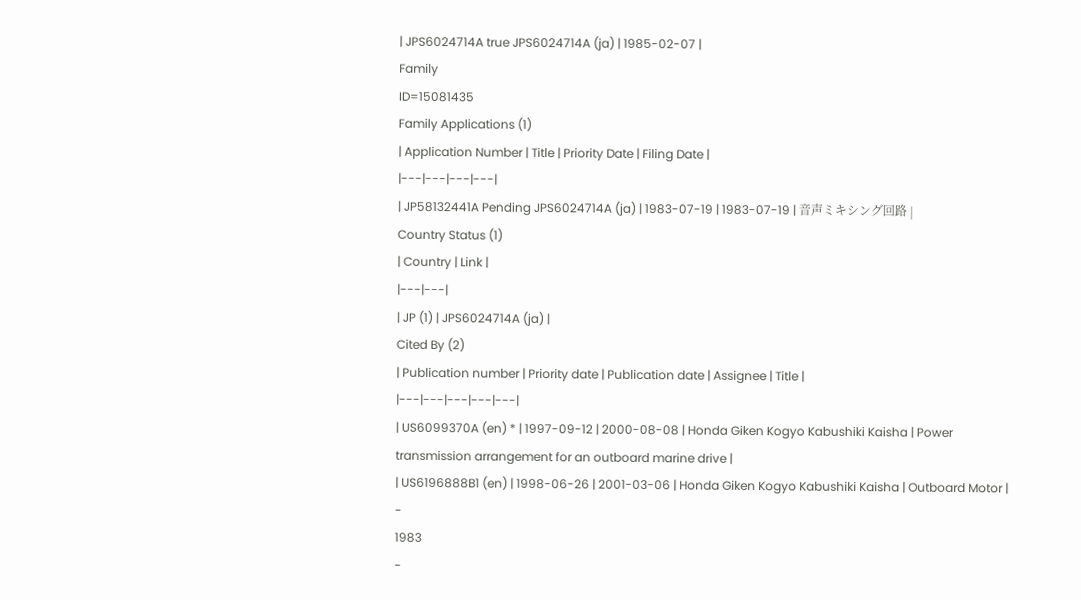| JPS6024714A true JPS6024714A (ja) | 1985-02-07 |
Family
ID=15081435
Family Applications (1)
| Application Number | Title | Priority Date | Filing Date |
|---|---|---|---|
| JP58132441A Pending JPS6024714A (ja) | 1983-07-19 | 1983-07-19 | 音声ミキシング回路 |
Country Status (1)
| Country | Link |
|---|---|
| JP (1) | JPS6024714A (ja) |
Cited By (2)
| Publication number | Priority date | Publication date | Assignee | Title |
|---|---|---|---|---|
| US6099370A (en) * | 1997-09-12 | 2000-08-08 | Honda Giken Kogyo Kabushiki Kaisha | Power transmission arrangement for an outboard marine drive |
| US6196888B1 (en) | 1998-06-26 | 2001-03-06 | Honda Giken Kogyo Kabushiki Kaisha | Outboard Motor |
-
1983
-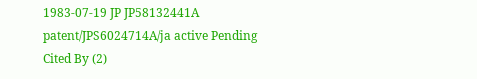1983-07-19 JP JP58132441A patent/JPS6024714A/ja active Pending
Cited By (2)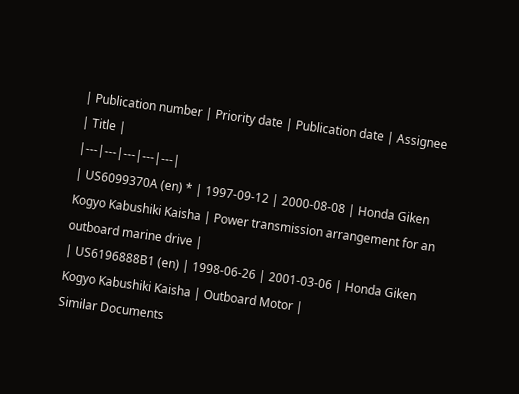| Publication number | Priority date | Publication date | Assignee | Title |
|---|---|---|---|---|
| US6099370A (en) * | 1997-09-12 | 2000-08-08 | Honda Giken Kogyo Kabushiki Kaisha | Power transmission arrangement for an outboard marine drive |
| US6196888B1 (en) | 1998-06-26 | 2001-03-06 | Honda Giken Kogyo Kabushiki Kaisha | Outboard Motor |
Similar Documents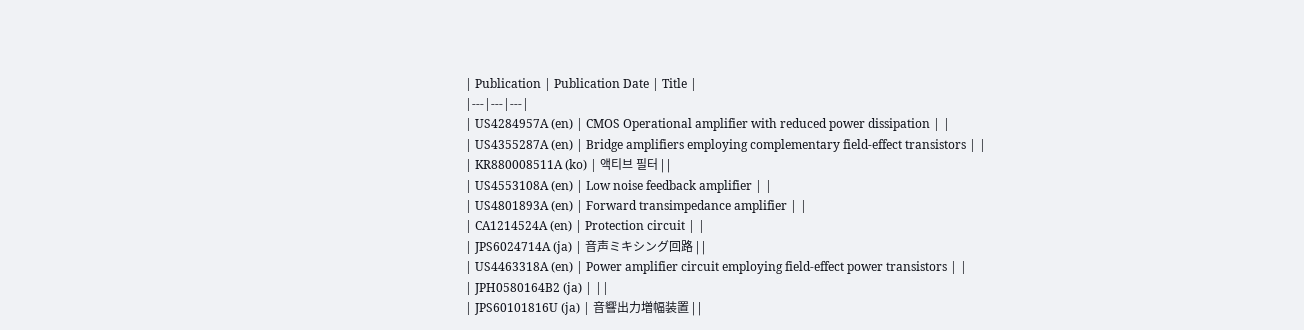| Publication | Publication Date | Title |
|---|---|---|
| US4284957A (en) | CMOS Operational amplifier with reduced power dissipation | |
| US4355287A (en) | Bridge amplifiers employing complementary field-effect transistors | |
| KR880008511A (ko) | 액티브 필터 | |
| US4553108A (en) | Low noise feedback amplifier | |
| US4801893A (en) | Forward transimpedance amplifier | |
| CA1214524A (en) | Protection circuit | |
| JPS6024714A (ja) | 音声ミキシング回路 | |
| US4463318A (en) | Power amplifier circuit employing field-effect power transistors | |
| JPH0580164B2 (ja) | ||
| JPS60101816U (ja) | 音響出力増幅装置 | |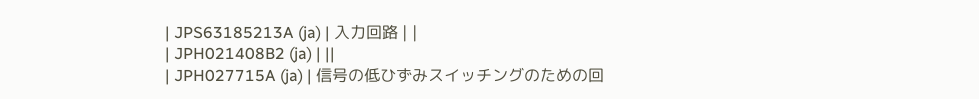| JPS63185213A (ja) | 入力回路 | |
| JPH021408B2 (ja) | ||
| JPH027715A (ja) | 信号の低ひずみスイッチングのための回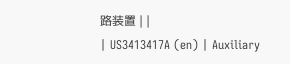路装置 | |
| US3413417A (en) | Auxiliary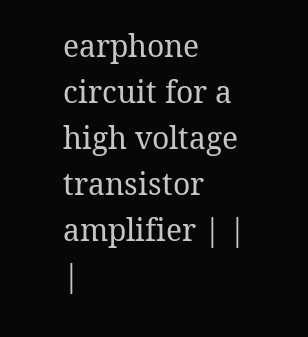earphone circuit for a high voltage transistor amplifier | |
|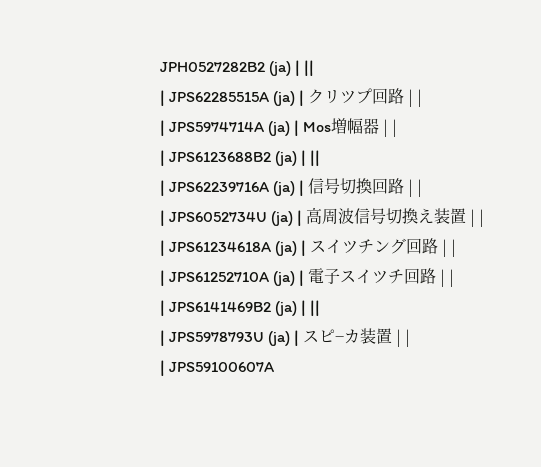JPH0527282B2 (ja) | ||
| JPS62285515A (ja) | クリツプ回路 | |
| JPS5974714A (ja) | Mos増幅器 | |
| JPS6123688B2 (ja) | ||
| JPS62239716A (ja) | 信号切換回路 | |
| JPS6052734U (ja) | 高周波信号切換え装置 | |
| JPS61234618A (ja) | スイツチング回路 | |
| JPS61252710A (ja) | 電子スイツチ回路 | |
| JPS6141469B2 (ja) | ||
| JPS5978793U (ja) | スピ−カ装置 | |
| JPS59100607A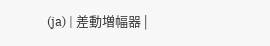(ja) | 差動増幅器 |